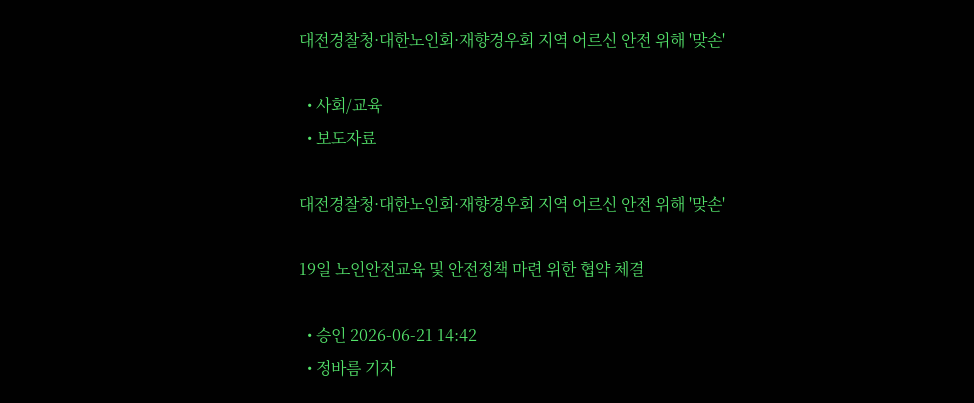대전경찰청·대한노인회·재향경우회 지역 어르신 안전 위해 '맞손'

  • 사회/교육
  • 보도자료

대전경찰청·대한노인회·재향경우회 지역 어르신 안전 위해 '맞손'

19일 노인안전교육 및 안전정책 마련 위한 협약 체결

  • 승인 2026-06-21 14:42
  • 정바름 기자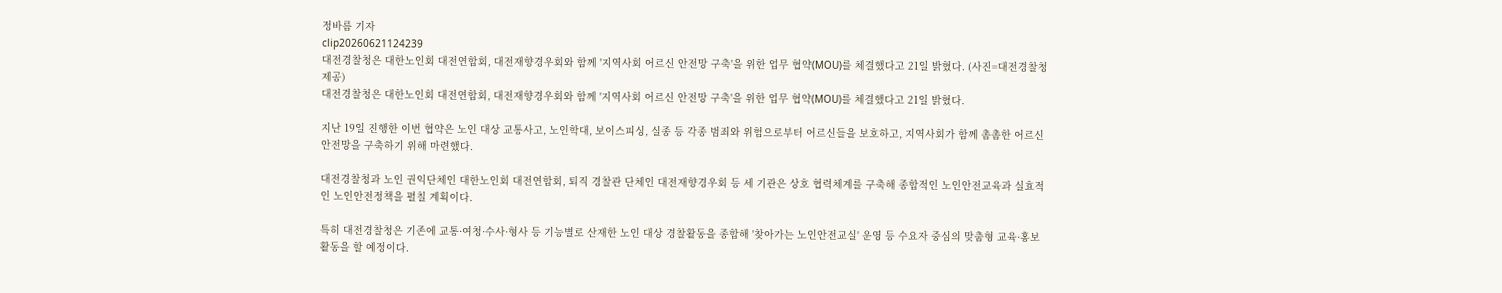정바름 기자
clip20260621124239
대전경찰청은 대한노인회 대전연합회, 대전재향경우회와 함께 '지역사회 어르신 안전망 구축'을 위한 업무 협약(MOU)를 체결했다고 21일 밝혔다. (사진=대전경찰청 제공)
대전경찰청은 대한노인회 대전연합회, 대전재향경우회와 함께 '지역사회 어르신 안전망 구축'을 위한 업무 협약(MOU)를 체결했다고 21일 밝혔다.

지난 19일 진행한 이번 협약은 노인 대상 교통사고, 노인학대, 보이스피싱, 실종 등 각종 범죄와 위험으로부터 어르신들을 보호하고, 지역사회가 함께 촘촘한 어르신 안전망을 구축하기 위해 마련했다.

대전경찰청과 노인 권익단체인 대한노인회 대전연합회, 퇴직 경찰관 단체인 대전재향경우회 등 세 기관은 상호 협력체계를 구축해 종합적인 노인안전교육과 실효적인 노인안전정책을 펼칠 계획이다.

특히 대전경찰청은 기존에 교통·여청·수사·형사 등 기능별로 산재한 노인 대상 경찰활동을 종합해 '찾아가는 노인안전교실' 운영 등 수요자 중심의 맞춤형 교육·홍보 활동을 할 예정이다.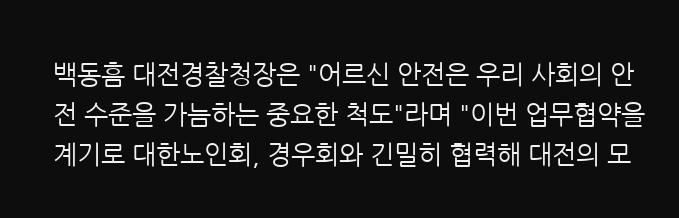백동흠 대전경찰청장은 "어르신 안전은 우리 사회의 안전 수준을 가늠하는 중요한 척도"라며 "이번 업무협약을 계기로 대한노인회, 경우회와 긴밀히 협력해 대전의 모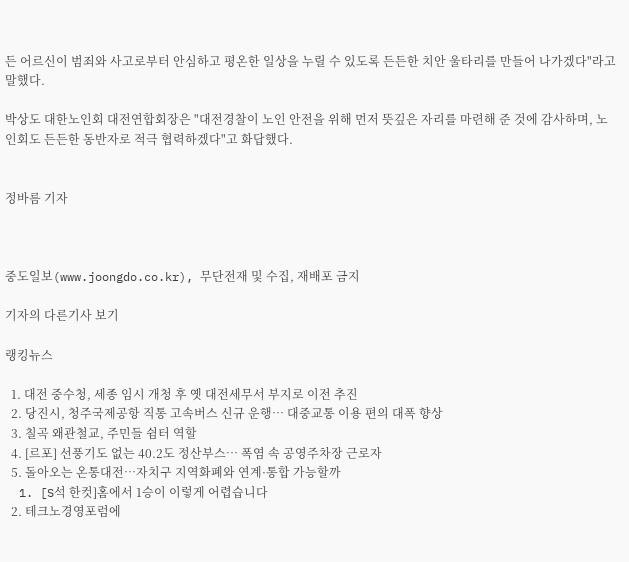든 어르신이 범죄와 사고로부터 안심하고 평온한 일상을 누릴 수 있도록 든든한 치안 울타리를 만들어 나가겠다"라고 말했다.

박상도 대한노인회 대전연합회장은 "대전경찰이 노인 안전을 위해 먼저 뜻깊은 자리를 마련해 준 것에 감사하며, 노인회도 든든한 동반자로 적극 협력하겠다"고 화답했다.


정바름 기자



중도일보(www.joongdo.co.kr), 무단전재 및 수집, 재배포 금지

기자의 다른기사 보기

랭킹뉴스

  1. 대전 중수청, 세종 임시 개청 후 옛 대전세무서 부지로 이전 추진
  2. 당진시, 청주국제공항 직통 고속버스 신규 운행… 대중교통 이용 편의 대폭 향상
  3. 칠곡 왜관철교, 주민들 쉼터 역할
  4. [르포] 선풍기도 없는 40.2도 정산부스… 폭염 속 공영주차장 근로자
  5. 돌아오는 온통대전…자치구 지역화폐와 연계·통합 가능할까
  1. [S석 한컷]홈에서 1승이 이렇게 어렵습니다
  2. 테크노경영포럼에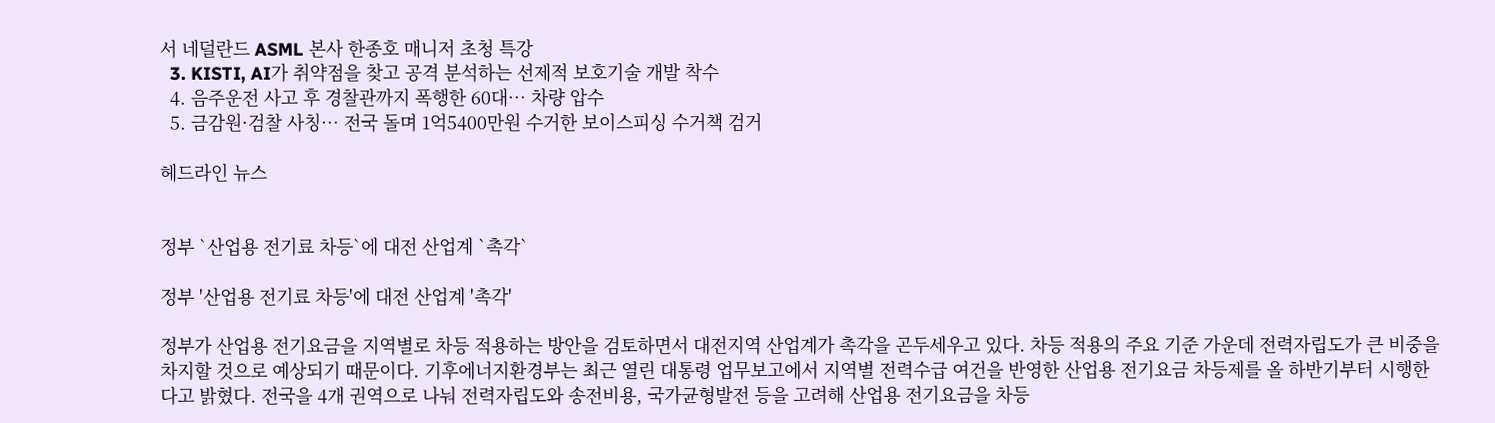서 네덜란드 ASML 본사 한종호 매니저 초청 특강
  3. KISTI, AI가 취약점을 찾고 공격 분석하는 선제적 보호기술 개발 착수
  4. 음주운전 사고 후 경찰관까지 폭행한 60대… 차량 압수
  5. 금감원·검찰 사칭… 전국 돌며 1억5400만원 수거한 보이스피싱 수거책 검거

헤드라인 뉴스


정부 `산업용 전기료 차등`에 대전 산업계 `촉각`

정부 '산업용 전기료 차등'에 대전 산업계 '촉각'

정부가 산업용 전기요금을 지역별로 차등 적용하는 방안을 검토하면서 대전지역 산업계가 촉각을 곤두세우고 있다. 차등 적용의 주요 기준 가운데 전력자립도가 큰 비중을 차지할 것으로 예상되기 때문이다. 기후에너지환경부는 최근 열린 대통령 업무보고에서 지역별 전력수급 여건을 반영한 산업용 전기요금 차등제를 올 하반기부터 시행한다고 밝혔다. 전국을 4개 권역으로 나눠 전력자립도와 송전비용, 국가균형발전 등을 고려해 산업용 전기요금을 차등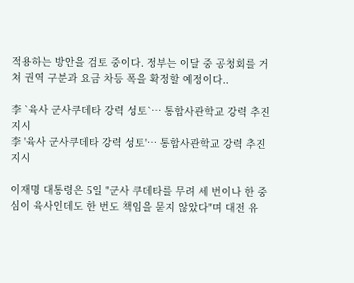적용하는 방안을 검토 중이다. 정부는 이달 중 공청회를 거쳐 권역 구분과 요금 차등 폭을 확정할 예정이다..

李 `육사 군사쿠데타 강력 성토`… 통합사관학교 강력 추진 지시
李 '육사 군사쿠데타 강력 성토'… 통합사관학교 강력 추진 지시

이재명 대통령은 5일 "군사 쿠데타를 무려 세 번이나 한 중심이 육사인데도 한 번도 책임을 묻지 않았다"며 대전 유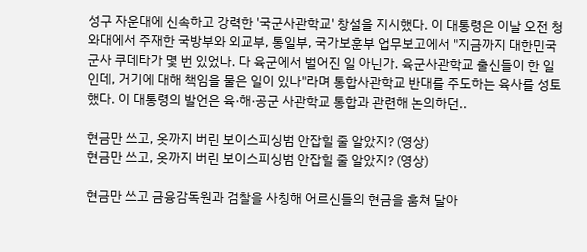성구 자운대에 신속하고 강력한 '국군사관학교' 창설을 지시했다. 이 대통령은 이날 오전 청와대에서 주재한 국방부와 외교부, 통일부, 국가보훈부 업무보고에서 "지금까지 대한민국 군사 쿠데타가 몇 번 있었나. 다 육군에서 벌어진 일 아닌가. 육군사관학교 출신들이 한 일인데, 거기에 대해 책임을 물은 일이 있나"라며 통합사관학교 반대를 주도하는 육사를 성토했다. 이 대통령의 발언은 육·해·공군 사관학교 통합과 관련해 논의하던..

현금만 쓰고, 옷까지 버린 보이스피싱범 안잡힐 줄 알았지? (영상)
현금만 쓰고, 옷까지 버린 보이스피싱범 안잡힐 줄 알았지? (영상)

현금만 쓰고 금융감독원과 검찰을 사칭해 어르신들의 현금을 훔쳐 달아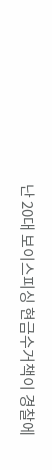난 20대 보이스피싱 현금수거책이 경찰에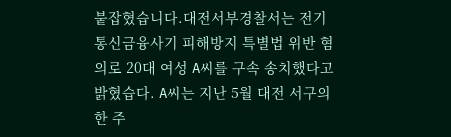붙잡혔습니다.대전서부경찰서는 전기통신금융사기 피해방지 특별법 위반 혐의로 20대 여성 A씨를 구속 송치했다고 밝혔습다. A씨는 지난 5월 대전 서구의 한 주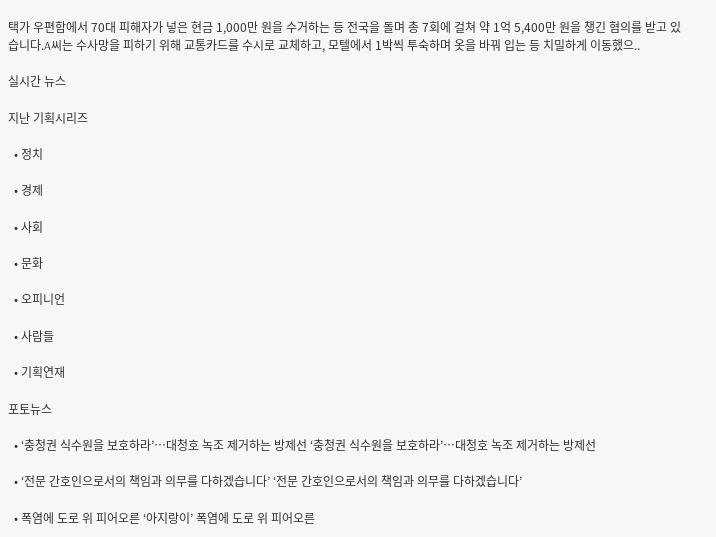택가 우편함에서 70대 피해자가 넣은 현금 1,000만 원을 수거하는 등 전국을 돌며 총 7회에 걸쳐 약 1억 5,400만 원을 챙긴 혐의를 받고 있습니다.A씨는 수사망을 피하기 위해 교통카드를 수시로 교체하고, 모텔에서 1박씩 투숙하며 옷을 바꿔 입는 등 치밀하게 이동했으..

실시간 뉴스

지난 기획시리즈

  • 정치

  • 경제

  • 사회

  • 문화

  • 오피니언

  • 사람들

  • 기획연재

포토뉴스

  • ‘충청권 식수원을 보호하라’…대청호 녹조 제거하는 방제선 ‘충청권 식수원을 보호하라’…대청호 녹조 제거하는 방제선

  • ‘전문 간호인으로서의 책임과 의무를 다하겠습니다’ ‘전문 간호인으로서의 책임과 의무를 다하겠습니다’

  • 폭염에 도로 위 피어오른 ‘아지랑이’ 폭염에 도로 위 피어오른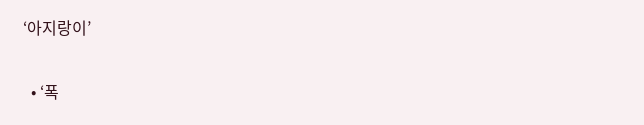‘아지랑이’

  • ‘폭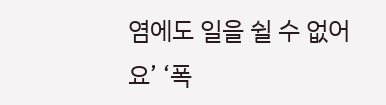염에도 일을 쉴 수 없어요’ ‘폭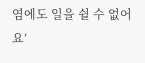염에도 일을 쉴 수 없어요’